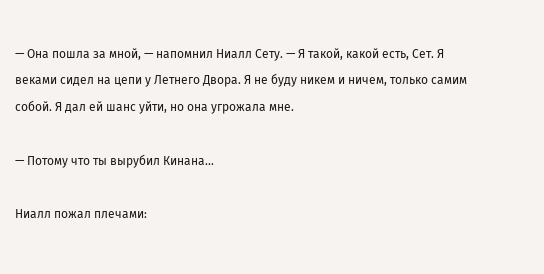— Она пошла за мной, — напомнил Ниалл Сету. — Я такой, какой есть, Сет. Я веками сидел на цепи у Летнего Двора. Я не буду никем и ничем, только самим собой. Я дал ей шанс уйти, но она угрожала мне.

— Потому что ты вырубил Кинана…

Ниалл пожал плечами: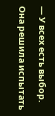— У всех есть выбор. Она решила испытать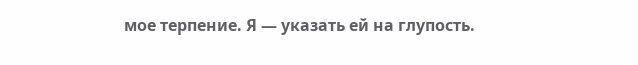мое терпение. Я — указать ей на глупость.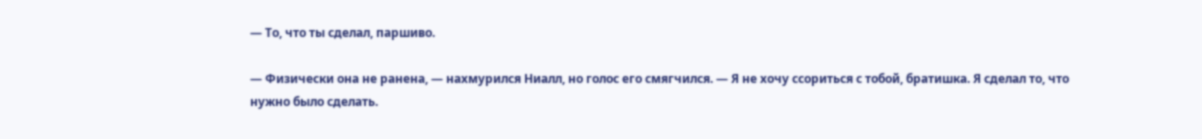— То, что ты сделал, паршиво.

— Физически она не ранена, — нахмурился Ниалл, но голос его смягчился. — Я не хочу ссориться с тобой, братишка. Я сделал то, что нужно было сделать.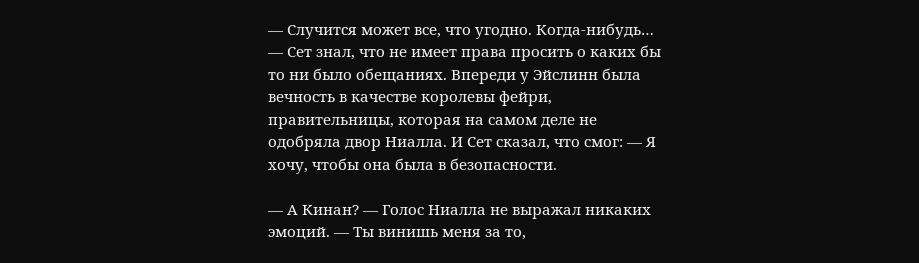— Случится может все, что угодно. Когда-нибудь… — Сет знал, что не имеет права просить о каких бы то ни было обещаниях. Впереди у Эйслинн была вечность в качестве королевы фейри, правительницы, которая на самом деле не одобряла двор Ниалла. И Сет сказал, что смог: — Я хочу, чтобы она была в безопасности.

— А Кинан? — Голос Ниалла не выражал никаких эмоций. — Ты винишь меня за то,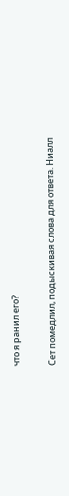что я ранил его?

Сет помедлил, подыскивая слова для ответа. Ниалл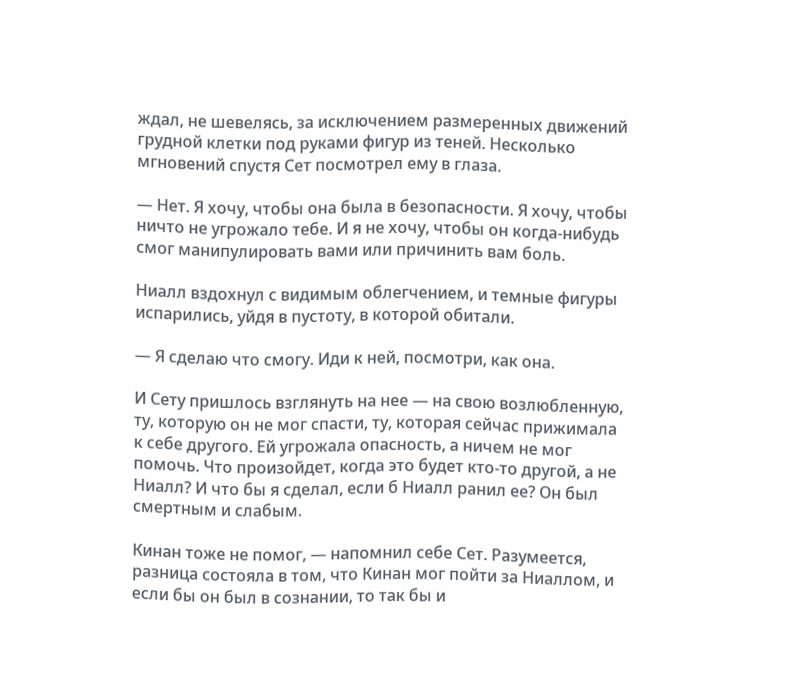ждал, не шевелясь, за исключением размеренных движений грудной клетки под руками фигур из теней. Несколько мгновений спустя Сет посмотрел ему в глаза.

— Нет. Я хочу, чтобы она была в безопасности. Я хочу, чтобы ничто не угрожало тебе. И я не хочу, чтобы он когда-нибудь смог манипулировать вами или причинить вам боль.

Ниалл вздохнул с видимым облегчением, и темные фигуры испарились, уйдя в пустоту, в которой обитали.

— Я сделаю что смогу. Иди к ней, посмотри, как она.

И Сету пришлось взглянуть на нее — на свою возлюбленную, ту, которую он не мог спасти, ту, которая сейчас прижимала к себе другого. Ей угрожала опасность, а ничем не мог помочь. Что произойдет, когда это будет кто-то другой, а не Ниалл? И что бы я сделал, если б Ниалл ранил ее? Он был смертным и слабым.

Кинан тоже не помог, — напомнил себе Сет. Разумеется, разница состояла в том, что Кинан мог пойти за Ниаллом, и если бы он был в сознании, то так бы и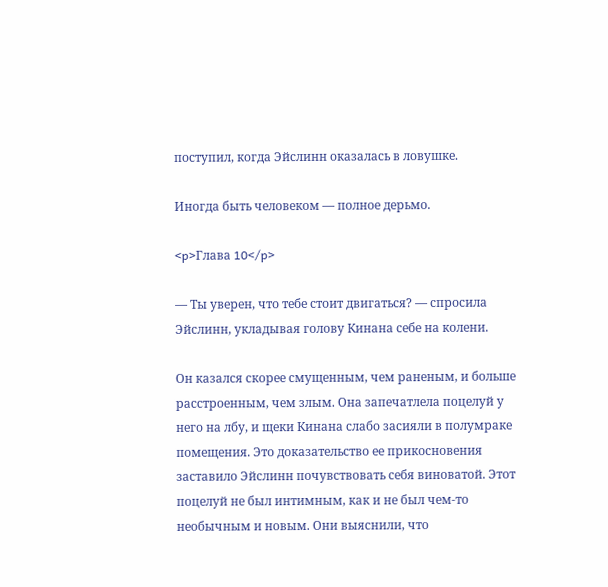поступил, когда Эйслинн оказалась в ловушке.

Иногда быть человеком — полное дерьмо.

<p>Глава 10</p>

— Ты уверен, что тебе стоит двигаться? — спросила Эйслинн, укладывая голову Кинана себе на колени.

Он казался скорее смущенным, чем раненым, и больше расстроенным, чем злым. Она запечатлела поцелуй у него на лбу, и щеки Кинана слабо засияли в полумраке помещения. Это доказательство ее прикосновения заставило Эйслинн почувствовать себя виноватой. Этот поцелуй не был интимным, как и не был чем-то необычным и новым. Они выяснили, что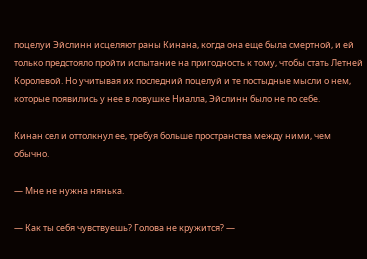поцелуи Эйслинн исцеляют раны Кинана, когда она еще была смертной, и ей только предстояло пройти испытание на пригодность к тому, чтобы стать Летней Королевой. Но учитывая их последний поцелуй и те постыдные мысли о нем, которые появились у нее в ловушке Ниалла, Эйслинн было не по себе.

Кинан сел и оттолкнул ее, требуя больше пространства между ними, чем обычно.

— Мне не нужна нянька.

— Как ты себя чувствуешь? Голова не кружится? —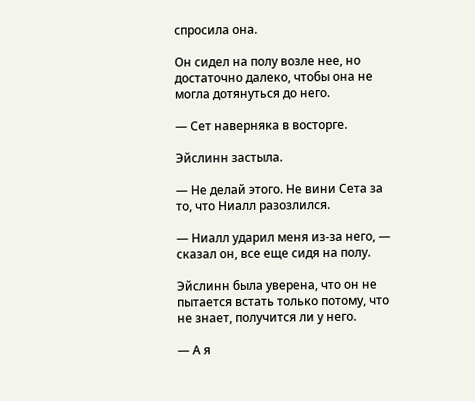спросила она.

Он сидел на полу возле нее, но достаточно далеко, чтобы она не могла дотянуться до него.

— Сет наверняка в восторге.

Эйслинн застыла.

— Не делай этого. Не вини Сета за то, что Ниалл разозлился.

— Ниалл ударил меня из-за него, — сказал он, все еще сидя на полу.

Эйслинн была уверена, что он не пытается встать только потому, что не знает, получится ли у него.

— А я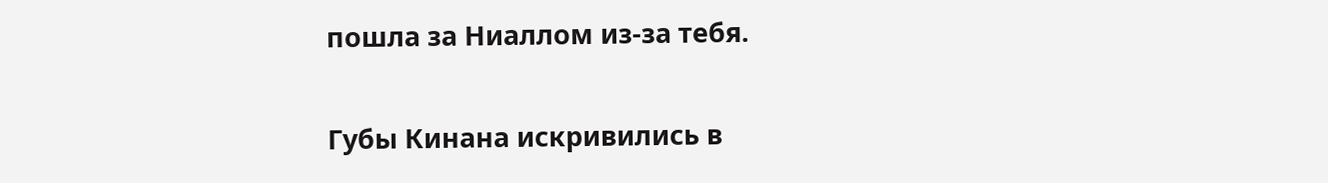пошла за Ниаллом из-за тебя.

Губы Кинана искривились в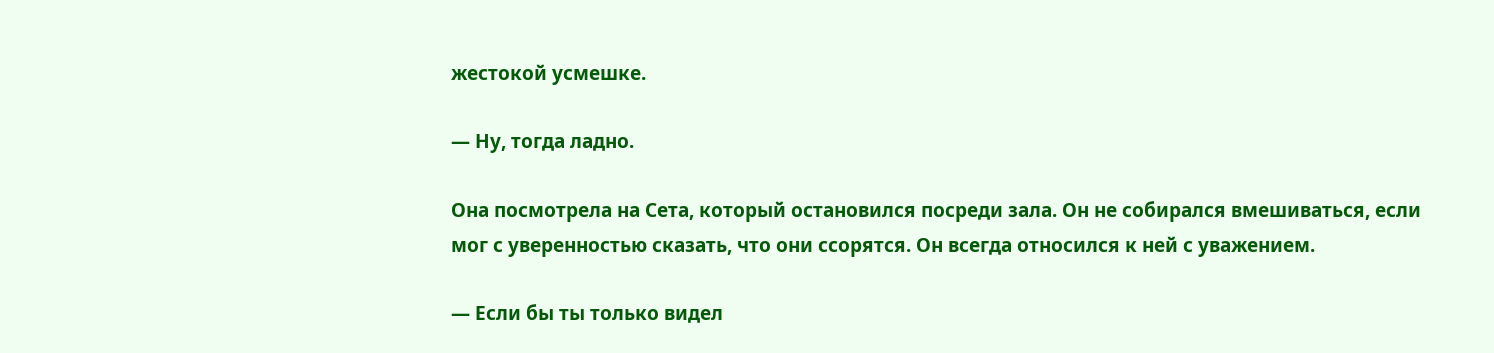жестокой усмешке.

— Ну, тогда ладно.

Она посмотрела на Сета, который остановился посреди зала. Он не собирался вмешиваться, если мог с уверенностью сказать, что они ссорятся. Он всегда относился к ней с уважением.

— Если бы ты только видел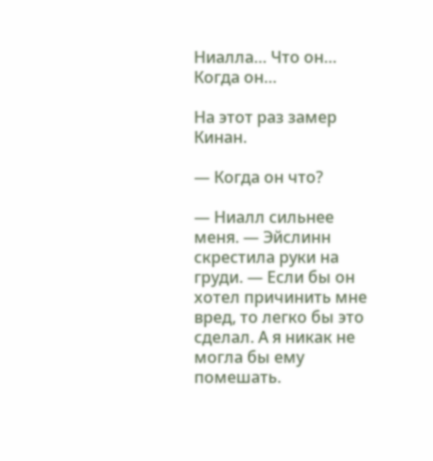Ниалла… Что он… Когда он…

На этот раз замер Кинан.

— Когда он что?

— Ниалл сильнее меня. — Эйслинн скрестила руки на груди. — Если бы он хотел причинить мне вред, то легко бы это сделал. А я никак не могла бы ему помешать.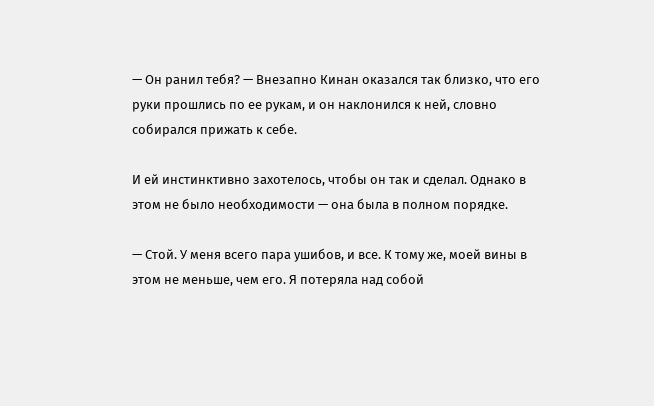— Он ранил тебя? — Внезапно Кинан оказался так близко, что его руки прошлись по ее рукам, и он наклонился к ней, словно собирался прижать к себе.

И ей инстинктивно захотелось, чтобы он так и сделал. Однако в этом не было необходимости — она была в полном порядке.

— Стой. У меня всего пара ушибов, и все. К тому же, моей вины в этом не меньше, чем его. Я потеряла над собой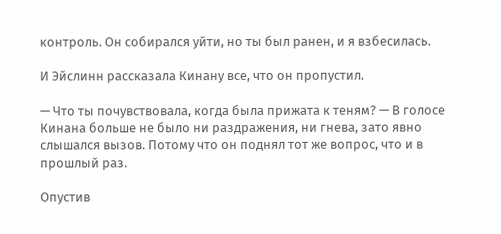контроль. Он собирался уйти, но ты был ранен, и я взбесилась.

И Эйслинн рассказала Кинану все, что он пропустил.

— Что ты почувствовала, когда была прижата к теням? — В голосе Кинана больше не было ни раздражения, ни гнева, зато явно слышался вызов. Потому что он поднял тот же вопрос, что и в прошлый раз.

Опустив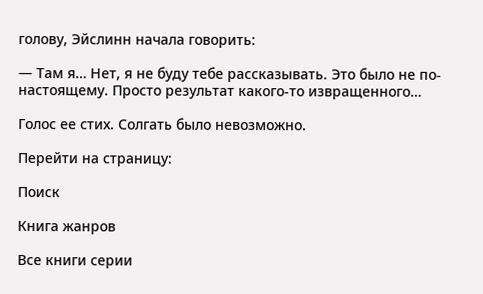голову, Эйслинн начала говорить:

— Там я… Нет, я не буду тебе рассказывать. Это было не по-настоящему. Просто результат какого-то извращенного…

Голос ее стих. Солгать было невозможно.

Перейти на страницу:

Поиск

Книга жанров

Все книги серии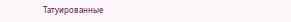Татуированные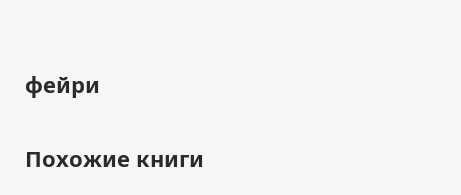фейри

Похожие книги